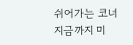쉬어가는 코너
지금까지 미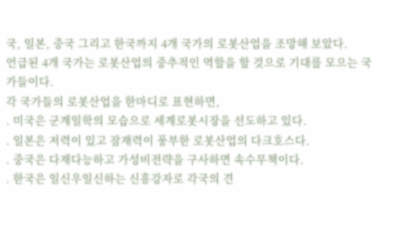국, 일본, 중국 그리고 한국까지 4개 국가의 로봇산업을 조망해 보았다.
언급된 4개 국가는 로봇산업의 중추적인 역할을 할 것으로 기대를 모으는 국가들이다.
각 국가들의 로봇산업을 한마디로 표현하면,
. 미국은 군계일학의 모습으로 세계로봇시장을 선도하고 있다.
. 일본은 저력이 있고 잠재력이 풍부한 로봇산업의 다크호스다.
. 중국은 다재다능하고 가성비전략을 구사하면 속수무책이다.
. 한국은 일신우일신하는 신흥강자로 각국의 견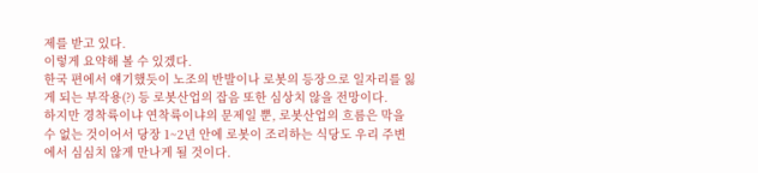제를 받고 있다.
이렇게 요약해 볼 수 있겠다.
한국 편에서 얘기했듯이 노조의 반발이나 로봇의 등장으로 일자리를 잃게 되는 부작용(?) 등 로봇산업의 잡음 또한 심상치 않을 전망이다.
하지만 경착륙이냐 연착륙이냐의 문제일 뿐, 로봇산업의 흐름은 막을 수 없는 것이어서 당장 1~2년 안에 로봇이 조리하는 식당도 우리 주변에서 심심치 않게 만나게 될 것이다.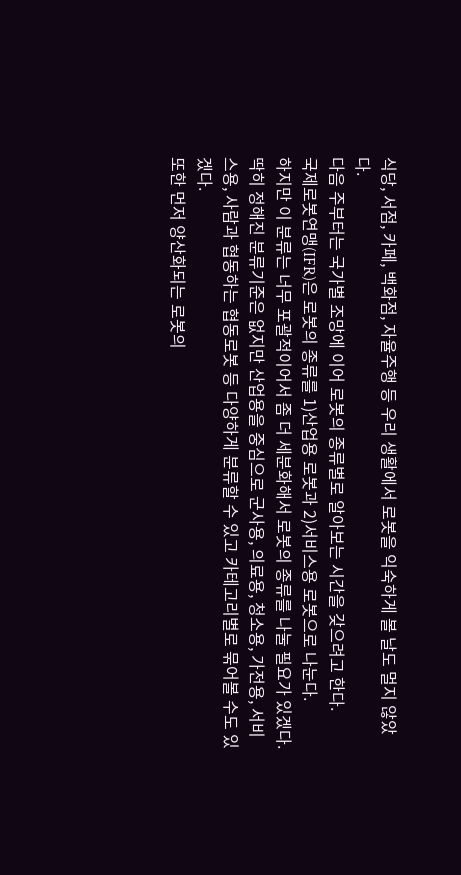식당, 서점, 카페, 백화점, 자율주행 등 우리 생활에서 로봇을 익숙하게 볼 날도 멀지 않았다.
다음 주부터는 국가별 조망에 이어 로봇의 종류별로 알아보는 시간을 갖으려고 한다.
국제로봇연맹(IFR)은 로봇의 종류를 1)산업용 로봇과 2)서비스용 로봇으로 나눈다.
하지만 이 분류는 너무 포괄적이어서 좀 더 세분화해서 로봇의 종류를 나눌 필요가 있겠다.
딱히 정해진 분류기준은 없지만 산업용을 중심으로 군사용, 의료용, 청소용, 가전용, 서비스용, 사람과 협동하는 협동로봇 등 다양하게 분류할 수 있고 카테고리별로 묶어볼 수도 있겠다.
또한 먼저 양산화되는 로봇의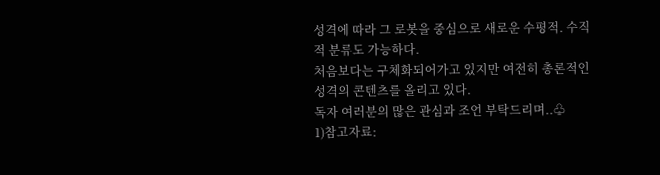성격에 따라 그 로봇을 중심으로 새로운 수평적. 수직적 분류도 가능하다.
처음보다는 구체화되어가고 있지만 여전히 총론적인 성격의 콘텐츠를 올리고 있다.
독자 여러분의 많은 관심과 조언 부탁드리며..♧
1)참고자료: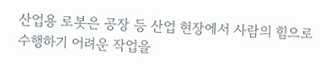산업용 로봇은 공장 등 산업 현장에서 사람의 힘으로 수행하기 어려운 작업을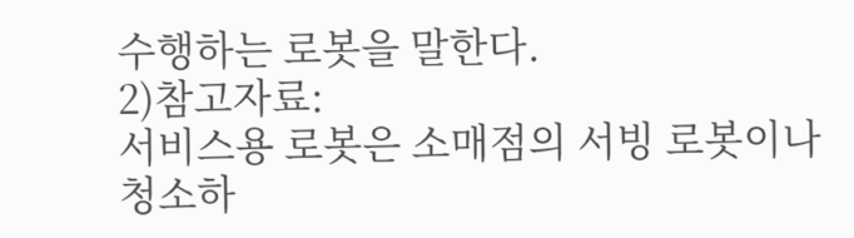수행하는 로봇을 말한다.
2)참고자료:
서비스용 로봇은 소매점의 서빙 로봇이나 청소하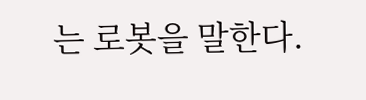는 로봇을 말한다.